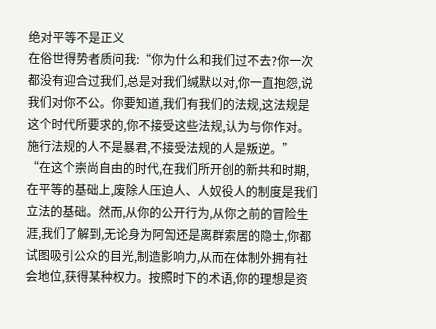绝对平等不是正义
在俗世得势者质问我:“你为什么和我们过不去?你一次都没有迎合过我们,总是对我们缄默以对,你一直抱怨,说我们对你不公。你要知道,我们有我们的法规,这法规是这个时代所要求的,你不接受这些法规,认为与你作对。施行法规的人不是暴君,不接受法规的人是叛逆。”
“在这个崇尚自由的时代,在我们所开创的新共和时期,在平等的基础上,废除人压迫人、人奴役人的制度是我们立法的基础。然而,从你的公开行为,从你之前的冒险生涯,我们了解到,无论身为阿訇还是离群索居的隐士,你都试图吸引公众的目光,制造影响力,从而在体制外拥有社会地位,获得某种权力。按照时下的术语,你的理想是资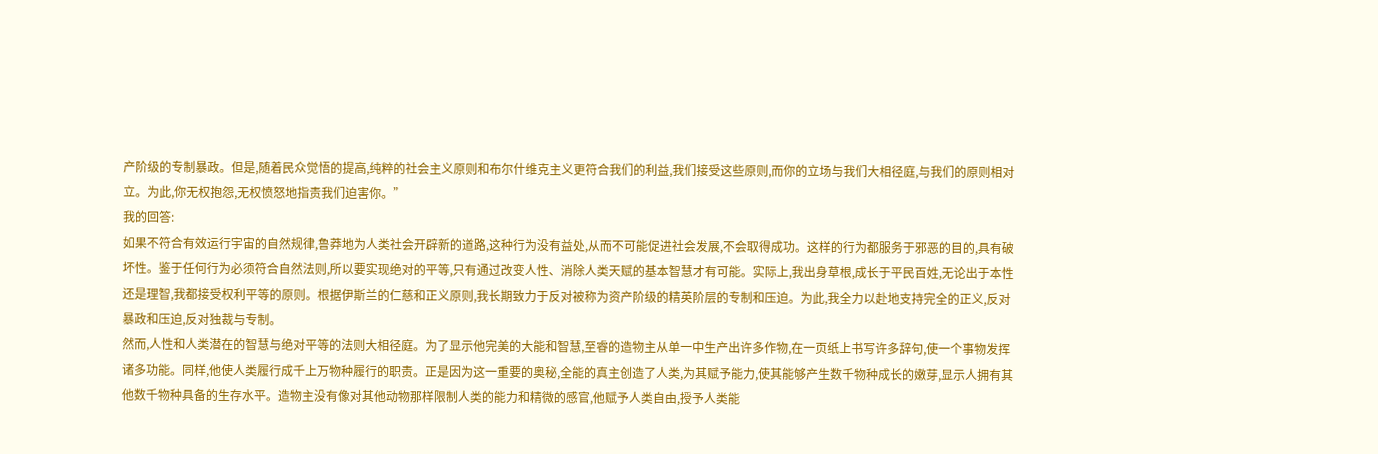产阶级的专制暴政。但是,随着民众觉悟的提高,纯粹的社会主义原则和布尔什维克主义更符合我们的利益,我们接受这些原则,而你的立场与我们大相径庭,与我们的原则相对立。为此,你无权抱怨,无权愤怒地指责我们迫害你。”
我的回答:
如果不符合有效运行宇宙的自然规律,鲁莽地为人类社会开辟新的道路,这种行为没有益处,从而不可能促进社会发展,不会取得成功。这样的行为都服务于邪恶的目的,具有破坏性。鉴于任何行为必须符合自然法则,所以要实现绝对的平等,只有通过改变人性、消除人类天赋的基本智慧才有可能。实际上,我出身草根,成长于平民百姓,无论出于本性还是理智,我都接受权利平等的原则。根据伊斯兰的仁慈和正义原则,我长期致力于反对被称为资产阶级的精英阶层的专制和压迫。为此,我全力以赴地支持完全的正义,反对暴政和压迫,反对独裁与专制。
然而,人性和人类潜在的智慧与绝对平等的法则大相径庭。为了显示他完美的大能和智慧,至睿的造物主从单一中生产出许多作物,在一页纸上书写许多辞句,使一个事物发挥诸多功能。同样,他使人类履行成千上万物种履行的职责。正是因为这一重要的奥秘,全能的真主创造了人类,为其赋予能力,使其能够产生数千物种成长的嫩芽,显示人拥有其他数千物种具备的生存水平。造物主没有像对其他动物那样限制人类的能力和精微的感官,他赋予人类自由,授予人类能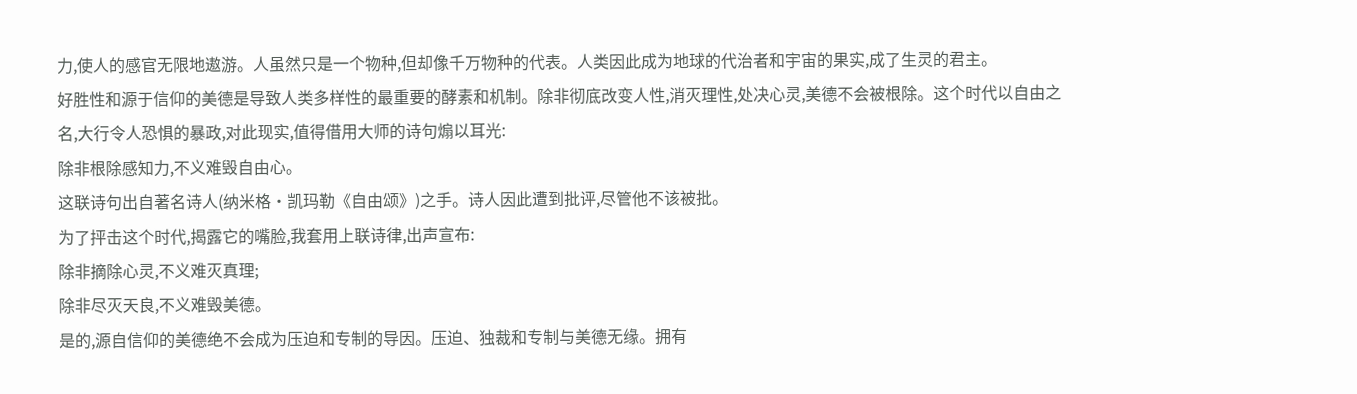力,使人的感官无限地遨游。人虽然只是一个物种,但却像千万物种的代表。人类因此成为地球的代治者和宇宙的果实,成了生灵的君主。
好胜性和源于信仰的美德是导致人类多样性的最重要的酵素和机制。除非彻底改变人性,消灭理性,处决心灵,美德不会被根除。这个时代以自由之名,大行令人恐惧的暴政,对此现实,值得借用大师的诗句煽以耳光:
除非根除感知力,不义难毁自由心。
这联诗句出自著名诗人(纳米格·凯玛勒《自由颂》)之手。诗人因此遭到批评,尽管他不该被批。
为了抨击这个时代,揭露它的嘴脸,我套用上联诗律,出声宣布:
除非摘除心灵,不义难灭真理;
除非尽灭天良,不义难毁美德。
是的,源自信仰的美德绝不会成为压迫和专制的导因。压迫、独裁和专制与美德无缘。拥有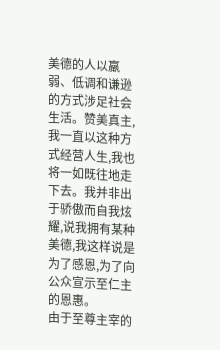美德的人以羸弱、低调和谦逊的方式涉足社会生活。赞美真主,我一直以这种方式经营人生,我也将一如既往地走下去。我并非出于骄傲而自我炫耀,说我拥有某种美德,我这样说是为了感恩,为了向公众宣示至仁主的恩惠。
由于至尊主宰的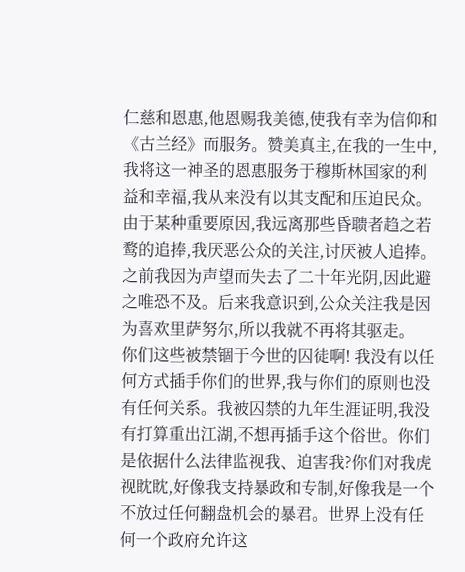仁慈和恩惠,他恩赐我美德,使我有幸为信仰和《古兰经》而服务。赞美真主,在我的一生中,我将这一神圣的恩惠服务于穆斯林国家的利益和幸福,我从来没有以其支配和压迫民众。由于某种重要原因,我远离那些昏聩者趋之若鹜的追捧,我厌恶公众的关注,讨厌被人追捧。之前我因为声望而失去了二十年光阴,因此避之唯恐不及。后来我意识到,公众关注我是因为喜欢里萨努尔,所以我就不再将其驱走。
你们这些被禁锢于今世的囚徒啊! 我没有以任何方式插手你们的世界,我与你们的原则也没有任何关系。我被囚禁的九年生涯证明,我没有打算重出江湖,不想再插手这个俗世。你们是依据什么法律监视我、迫害我?你们对我虎视眈眈,好像我支持暴政和专制,好像我是一个不放过任何翻盘机会的暴君。世界上没有任何一个政府允许这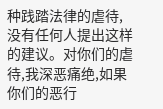种践踏法律的虐待,没有任何人提出这样的建议。对你们的虐待,我深恶痛绝,如果你们的恶行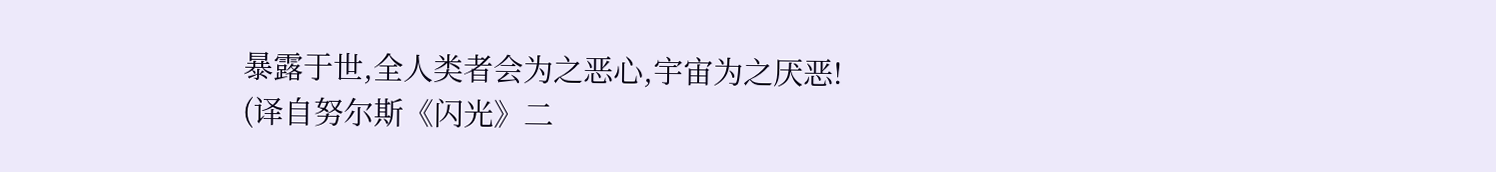暴露于世,全人类者会为之恶心,宇宙为之厌恶!
(译自努尔斯《闪光》二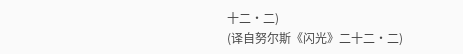十二·二)
(译自努尔斯《闪光》二十二·二)